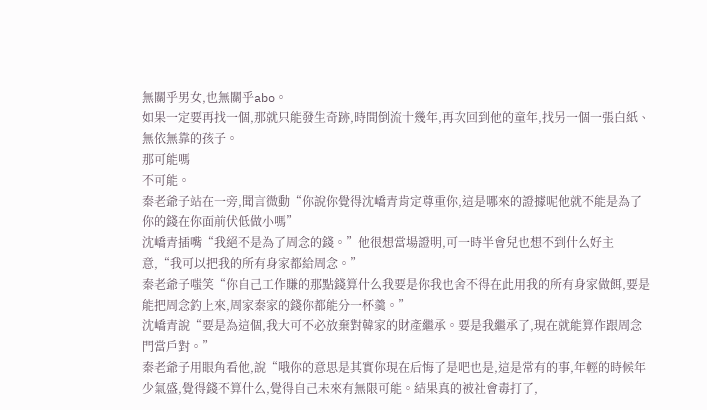無關乎男女,也無關乎abo。
如果一定要再找一個,那就只能發生奇跡,時間倒流十幾年,再次回到他的童年,找另一個一張白紙、無依無靠的孩子。
那可能嗎
不可能。
秦老爺子站在一旁,聞言微動“你說你覺得沈嶠青肯定尊重你,這是哪來的證據呢他就不能是為了你的錢在你面前伏低做小嗎”
沈嶠青插嘴“我絕不是為了周念的錢。”他很想當場證明,可一時半會兒也想不到什么好主意,“我可以把我的所有身家都給周念。”
秦老爺子嗤笑“你自己工作賺的那點錢算什么我要是你我也舍不得在此用我的所有身家做餌,要是能把周念釣上來,周家秦家的錢你都能分一杯羹。”
沈嶠青說“要是為這個,我大可不必放棄對韓家的財產繼承。要是我繼承了,現在就能算作跟周念門當戶對。”
秦老爺子用眼角看他,說“哦你的意思是其實你現在后悔了是吧也是,這是常有的事,年輕的時候年少氣盛,覺得錢不算什么,覺得自己未來有無限可能。結果真的被社會毒打了,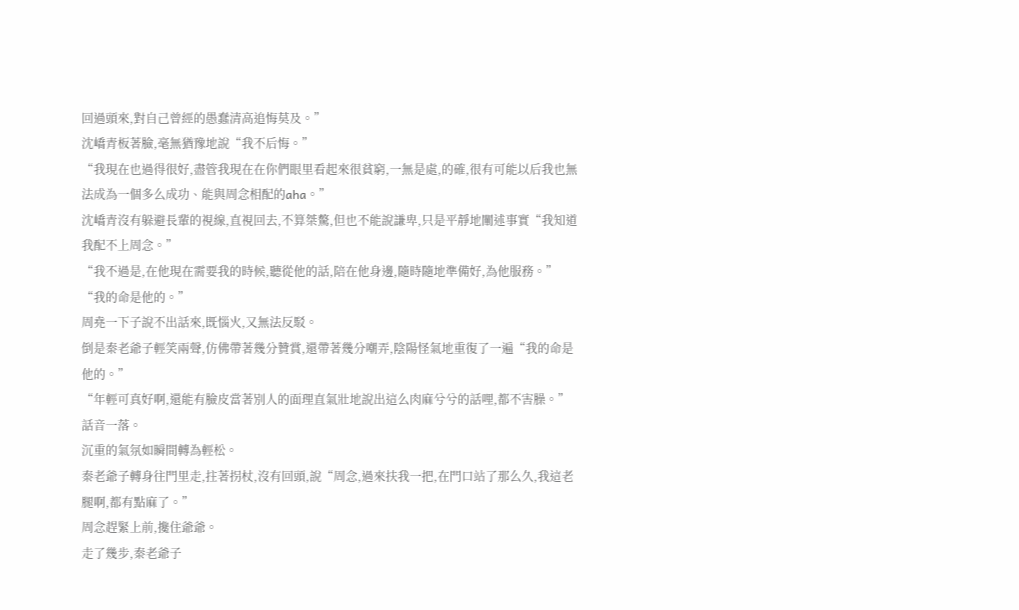回過頭來,對自己曾經的愚蠢清高追悔莫及。”
沈嶠青板著臉,毫無猶豫地說“我不后悔。”
“我現在也過得很好,盡管我現在在你們眼里看起來很貧窮,一無是處,的確,很有可能以后我也無法成為一個多么成功、能與周念相配的aha。”
沈嶠青沒有躲避長輩的視線,直視回去,不算桀驁,但也不能說謙卑,只是平靜地闡述事實“我知道我配不上周念。”
“我不過是,在他現在需要我的時候,聽從他的話,陪在他身邊,隨時隨地準備好,為他服務。”
“我的命是他的。”
周堯一下子說不出話來,既惱火,又無法反駁。
倒是秦老爺子輕笑兩聲,仿佛帶著幾分贊賞,還帶著幾分嘲弄,陰陽怪氣地重復了一遍“我的命是他的。”
“年輕可真好啊,還能有臉皮當著別人的面理直氣壯地說出這么肉麻兮兮的話哩,都不害臊。”
話音一落。
沉重的氣氛如瞬間轉為輕松。
秦老爺子轉身往門里走,拄著拐杖,沒有回頭,說“周念,過來扶我一把,在門口站了那么久,我這老腿啊,都有點麻了。”
周念趕緊上前,攙住爺爺。
走了幾步,秦老爺子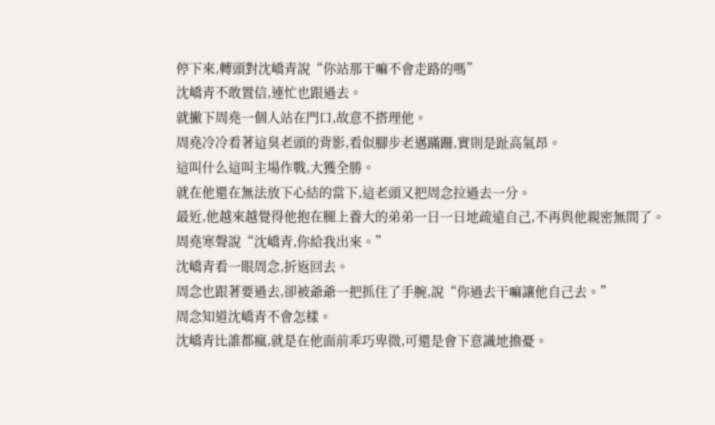停下來,轉頭對沈嶠青說“你站那干嘛不會走路的嗎”
沈嶠青不敢置信,連忙也跟過去。
就撇下周堯一個人站在門口,故意不搭理他。
周堯冷冷看著這臭老頭的背影,看似腳步老邁蹣跚,實則是趾高氣昂。
這叫什么這叫主場作戰,大獲全勝。
就在他還在無法放下心結的當下,這老頭又把周念拉過去一分。
最近,他越來越覺得他抱在腿上養大的弟弟一日一日地疏遠自己,不再與他親密無間了。
周堯寒聲說“沈嶠青,你給我出來。”
沈嶠青看一眼周念,折返回去。
周念也跟著要過去,卻被爺爺一把抓住了手腕,說“你過去干嘛讓他自己去。”
周念知道沈嶠青不會怎樣。
沈嶠青比誰都瘋,就是在他面前乖巧卑微,可還是會下意識地擔憂。